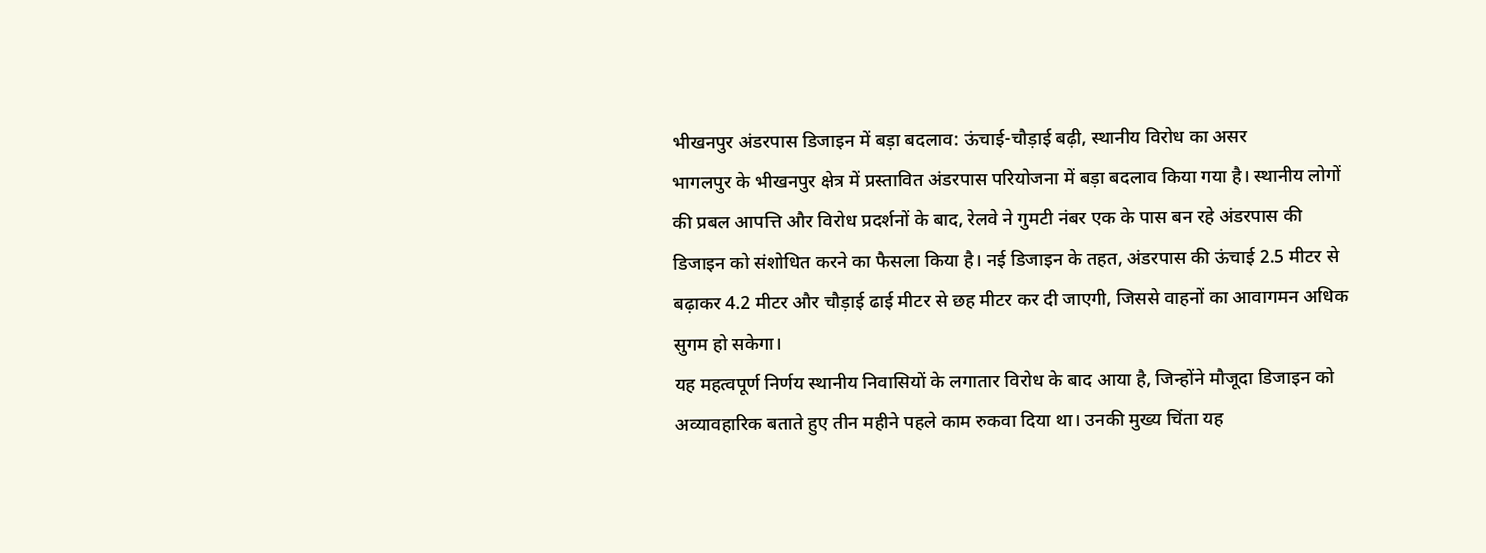भीखनपुर अंडरपास डिजाइन में बड़ा बदलाव: ऊंचाई-चौड़ाई बढ़ी, स्थानीय विरोध का असर
भागलपुर के भीखनपुर क्षेत्र में प्रस्तावित अंडरपास परियोजना में बड़ा बदलाव किया गया है। स्थानीय लोगों की प्रबल आपत्ति और विरोध प्रदर्शनों के बाद, रेलवे ने गुमटी नंबर एक के पास बन रहे अंडरपास की डिजाइन को संशोधित करने का फैसला किया है। नई डिजाइन के तहत, अंडरपास की ऊंचाई 2.5 मीटर से बढ़ाकर 4.2 मीटर और चौड़ाई ढाई मीटर से छह मीटर कर दी जाएगी, जिससे वाहनों का आवागमन अधिक सुगम हो सकेगा।
यह महत्वपूर्ण निर्णय स्थानीय निवासियों के लगातार विरोध के बाद आया है, जिन्होंने मौजूदा डिजाइन को अव्यावहारिक बताते हुए तीन महीने पहले काम रुकवा दिया था। उनकी मुख्य चिंता यह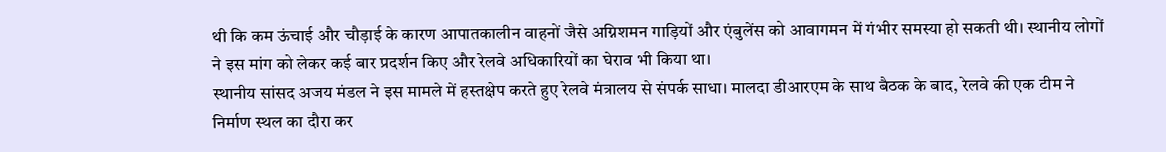थी कि कम ऊंचाई और चौड़ाई के कारण आपातकालीन वाहनों जैसे अग्निशमन गाड़ियों और एंबुलेंस को आवागमन में गंभीर समस्या हो सकती थी। स्थानीय लोगों ने इस मांग को लेकर कई बार प्रदर्शन किए और रेलवे अधिकारियों का घेराव भी किया था।
स्थानीय सांसद अजय मंडल ने इस मामले में हस्तक्षेप करते हुए रेलवे मंत्रालय से संपर्क साधा। मालदा डीआरएम के साथ बैठक के बाद, रेलवे की एक टीम ने निर्माण स्थल का दौरा कर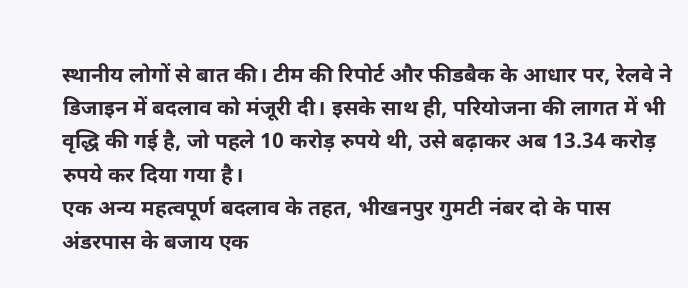स्थानीय लोगों से बात की। टीम की रिपोर्ट और फीडबैक के आधार पर, रेलवे ने डिजाइन में बदलाव को मंजूरी दी। इसके साथ ही, परियोजना की लागत में भी वृद्धि की गई है, जो पहले 10 करोड़ रुपये थी, उसे बढ़ाकर अब 13.34 करोड़ रुपये कर दिया गया है।
एक अन्य महत्वपूर्ण बदलाव के तहत, भीखनपुर गुमटी नंबर दो के पास अंडरपास के बजाय एक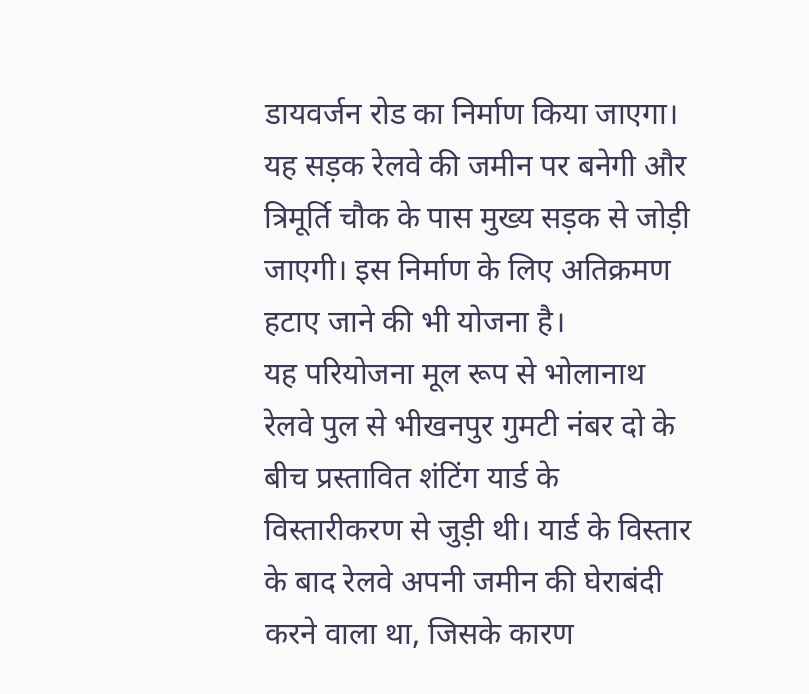डायवर्जन रोड का निर्माण किया जाएगा। यह सड़क रेलवे की जमीन पर बनेगी और त्रिमूर्ति चौक के पास मुख्य सड़क से जोड़ी जाएगी। इस निर्माण के लिए अतिक्रमण हटाए जाने की भी योजना है।
यह परियोजना मूल रूप से भोलानाथ रेलवे पुल से भीखनपुर गुमटी नंबर दो के बीच प्रस्तावित शंटिंग यार्ड के विस्तारीकरण से जुड़ी थी। यार्ड के विस्तार के बाद रेलवे अपनी जमीन की घेराबंदी करने वाला था, जिसके कारण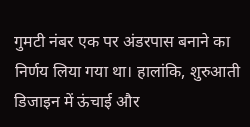गुमटी नंबर एक पर अंडरपास बनाने का निर्णय लिया गया था। हालांकि, शुरुआती डिजाइन में ऊंचाई और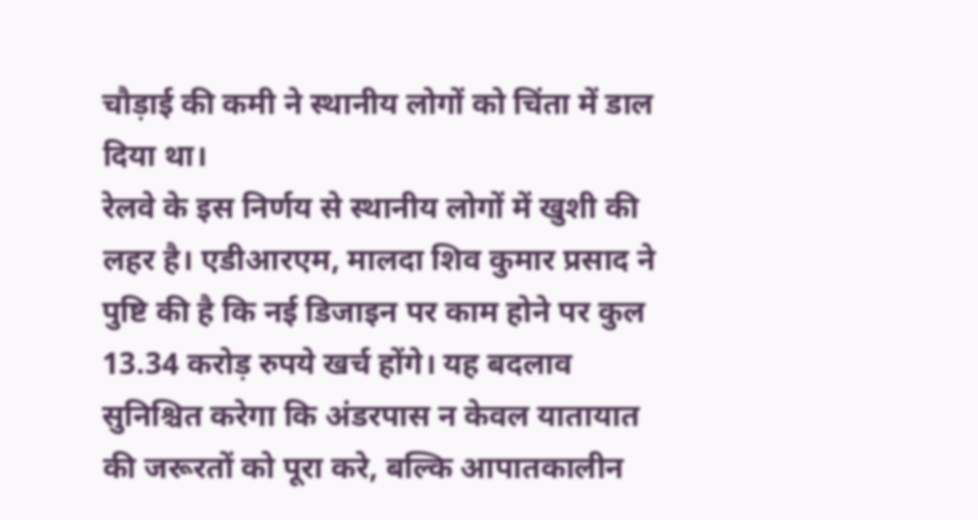चौड़ाई की कमी ने स्थानीय लोगों को चिंता में डाल दिया था।
रेलवे के इस निर्णय से स्थानीय लोगों में खुशी की लहर है। एडीआरएम, मालदा शिव कुमार प्रसाद ने पुष्टि की है कि नई डिजाइन पर काम होने पर कुल 13.34 करोड़ रुपये खर्च होंगे। यह बदलाव सुनिश्चित करेगा कि अंडरपास न केवल यातायात की जरूरतों को पूरा करे, बल्कि आपातकालीन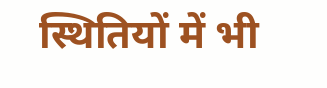स्थितियों में भी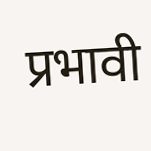प्रभावी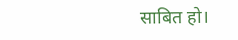साबित हो।